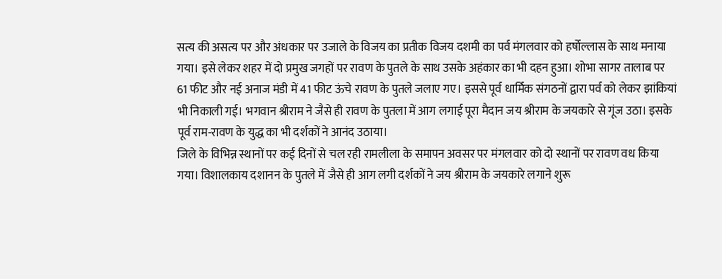सत्य की असत्य पर और अंधकार पर उजाले के विजय का प्रतीक विजय दशमी का पर्व मंगलवार को हर्षोल्लास के साथ मनाया गया। इसे लेकर शहर में दो प्रमुख जगहों पर रावण के पुतले के साथ उसके अहंकार का भी दहन हुआ। शोभा सागर तालाब पर 61 फीट और नई अनाज मंडी में 41 फीट ऊंचे रावण के पुतले जलाए गए। इससे पूर्व धार्मिक संगठनों द्वारा पर्व को लेकर झांकियां भी निकाली गई। भगवान श्रीराम ने जैसे ही रावण के पुतला में आग लगाई पूरा मैदान जय श्रीराम के जयकारे से गूंज उठा। इसके पूर्व राम-रावण के युद्ध का भी दर्शकों ने आनंद उठाया।
जिले के विभिन्न स्थानों पर कई दिनों से चल रही रामलीला के समापन अवसर पर मंगलवार को दो स्थानों पर रावण वध किया गया। विशालकाय दशानन के पुतले में जैसे ही आग लगी दर्शकों ने जय श्रीराम के जयकारे लगाने शुरू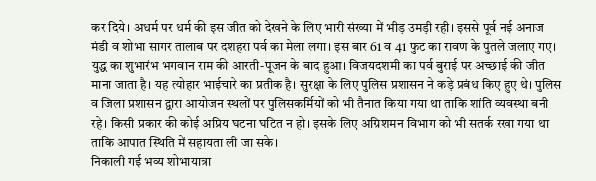कर दिये। अधर्म पर धर्म की इस जीत को देखने के लिए भारी संख्या में भीड़ उमड़ी रही। इससे पूर्व नई अनाज मंडी व शोभा सागर तालाब पर दशहरा पर्व का मेला लगा। इस बार 61 व 41 फुट का रावण के पुतले जलाए गए। युद्ध का शुभारंभ भगवान राम की आरती-पूजन के बाद हुआ। विजयदशमी का पर्व बुराई पर अच्छाई की जीत माना जाता है। यह त्योहार भाईचारे का प्रतीक है। सुरक्षा के लिए पुलिस प्रशासन ने कड़े प्रबंध किए हुए थे। पुलिस व जिला प्रशासन द्वारा आयोजन स्थलों पर पुलिसकर्मियों को भी तैनात किया गया था ताकि शांति व्यवस्था बनी रहे। किसी प्रकार की कोई अप्रिय घटना घटित न हो। इसके लिए अग्रिशमन विभाग को भी सतर्क रखा गया था ताकि आपात स्थिति में सहायता ली जा सके।
निकाली गई भव्य शोभायात्रा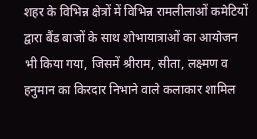शहर के विभिन्न क्षेत्रों में विभिन्न रामलीलाओं कमेटियों द्वारा बैंड बाजों के साथ शोभायात्राओं का आयोजन भी किया गया, जिसमें श्रीराम, सीता, लक्ष्मण व हनुमान का किरदार निभाने वाले कलाकार शामिल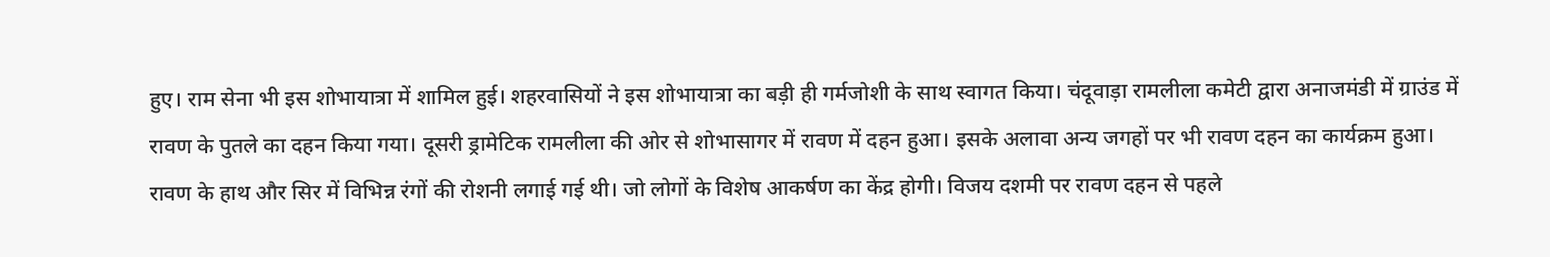हुए। राम सेना भी इस शोभायात्रा में शामिल हुई। शहरवासियों ने इस शोभायात्रा का बड़ी ही गर्मजोशी के साथ स्वागत किया। चंदूवाड़ा रामलीला कमेटी द्वारा अनाजमंडी में ग्राउंड में रावण के पुतले का दहन किया गया। दूसरी ड्रामेटिक रामलीला की ओर से शोभासागर में रावण में दहन हुआ। इसके अलावा अन्य जगहों पर भी रावण दहन का कार्यक्रम हुआ। रावण के हाथ और सिर में विभिन्न रंगों की रोशनी लगाई गई थी। जो लोगों के विशेष आकर्षण का केंद्र होगी। विजय दशमी पर रावण दहन से पहले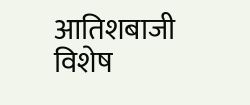आतिशबाजी विशेष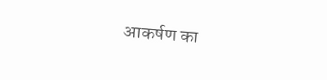आकर्षण का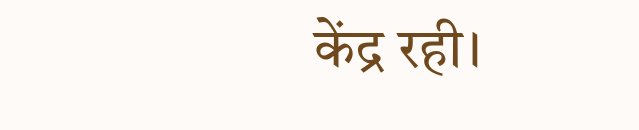केंद्र रही।